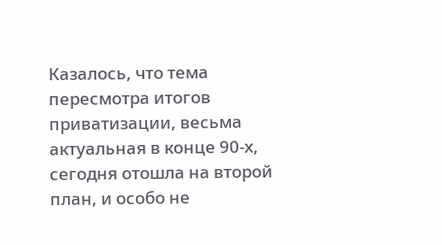Казалось, что тема пересмотра итогов приватизации, весьма актуальная в конце 90-х, сегодня отошла на второй план, и особо не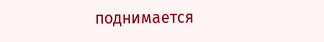поднимается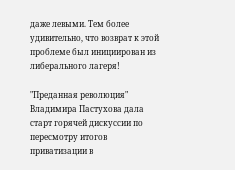даже левыми. Тем более удивительно, что возврат к этой проблеме был инициирован из либерального лагеря!

"Преданная революция" Владимира Пастухова дала старт горячей дискуссии по пересмотру итогов приватизации в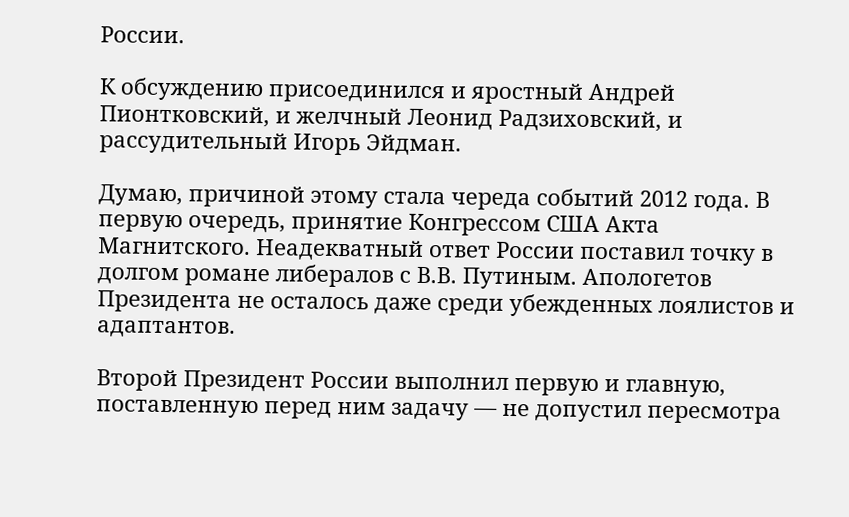России.

К обсуждению присоединился и яростный Андрей Пионтковский, и желчный Леонид Радзиховский, и рассудительный Игорь Эйдман.

Думаю, причиной этому стала череда событий 2012 года. В первую очередь, принятие Конгрессом США Акта Магнитского. Неадекватный ответ России поставил точку в долгом романе либералов с В.В. Путиным. Апологетов Президента не осталось даже среди убежденных лоялистов и адаптантов.

Второй Президент России выполнил первую и главную, поставленную перед ним задачу — не допустил пересмотра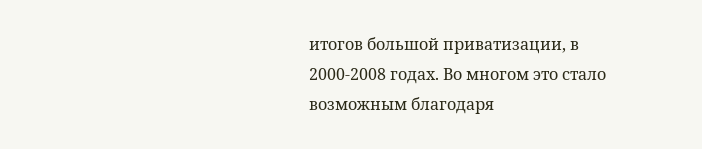итогов большой приватизации, в 2000-2008 годах. Во многом это стало возможным благодаря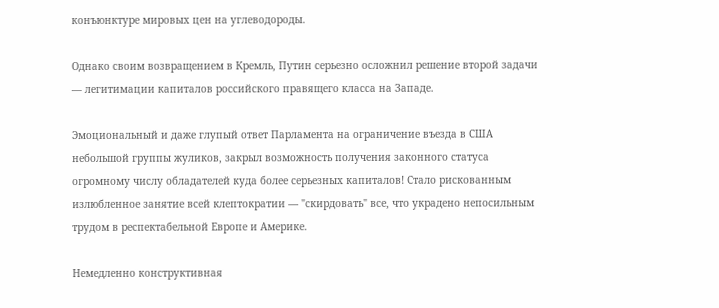конъюнктуре мировых цен на углеводороды.

Однако своим возвращением в Кремль, Путин серьезно осложнил решение второй задачи — легитимации капиталов российского правящего класса на Западе.

Эмоциональный и даже глупый ответ Парламента на ограничение въезда в США небольшой группы жуликов, закрыл возможность получения законного статуса огромному числу обладателей куда более серьезных капиталов! Стало рискованным излюбленное занятие всей клептократии — "скирдовать" все, что украдено непосильным трудом в респектабельной Европе и Америке.

Немедленно конструктивная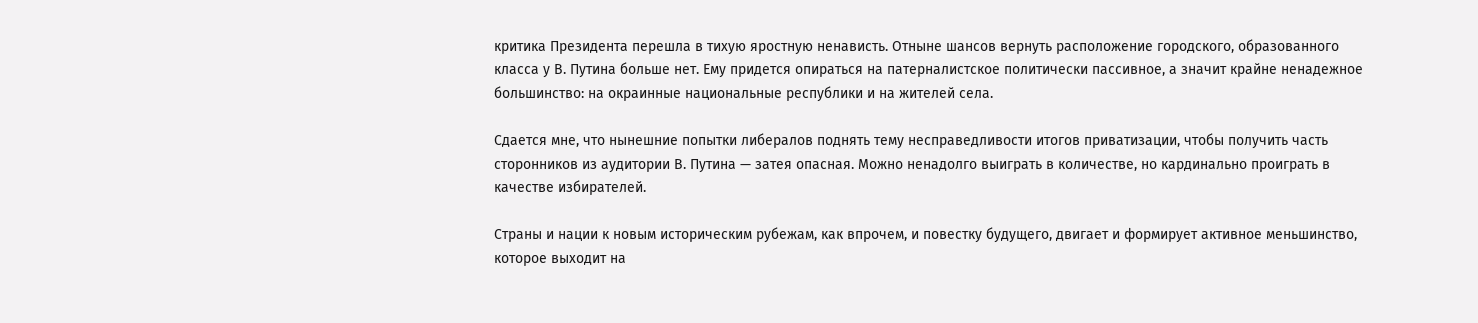критика Президента перешла в тихую яростную ненависть. Отныне шансов вернуть расположение городского, образованного класса у В. Путина больше нет. Ему придется опираться на патерналистское политически пассивное, а значит крайне ненадежное большинство: на окраинные национальные республики и на жителей села.

Сдается мне, что нынешние попытки либералов поднять тему несправедливости итогов приватизации, чтобы получить часть сторонников из аудитории В. Путина — затея опасная. Можно ненадолго выиграть в количестве, но кардинально проиграть в качестве избирателей.

Страны и нации к новым историческим рубежам, как впрочем, и повестку будущего, двигает и формирует активное меньшинство, которое выходит на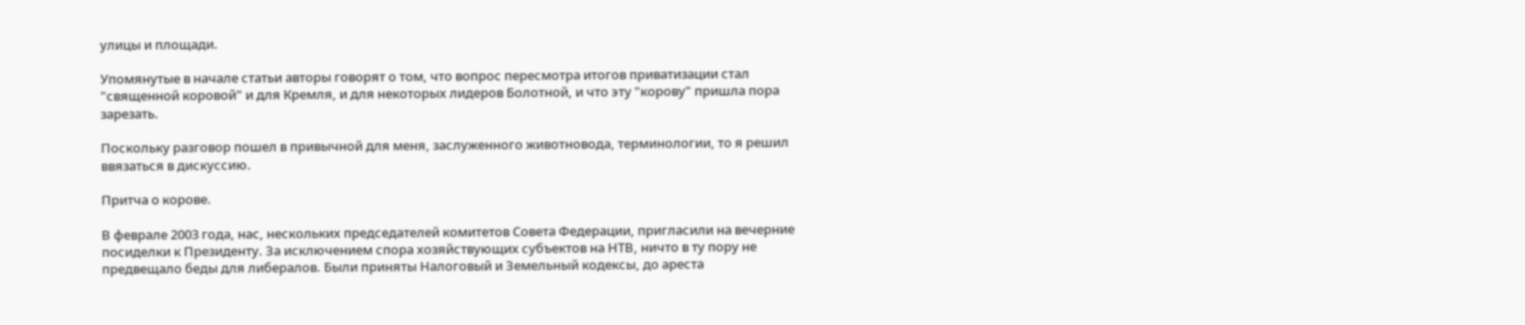улицы и площади.

Упомянутые в начале статьи авторы говорят о том, что вопрос пересмотра итогов приватизации стал "священной коровой" и для Кремля, и для некоторых лидеров Болотной, и что эту "корову" пришла пора зарезать.

Поскольку разговор пошел в привычной для меня, заслуженного животновода, терминологии, то я решил ввязаться в дискуссию.

Притча о корове.

В феврале 2003 года, нас, нескольких председателей комитетов Совета Федерации, пригласили на вечерние посиделки к Президенту. За исключением спора хозяйствующих субъектов на НТВ, ничто в ту пору не предвещало беды для либералов. Были приняты Налоговый и Земельный кодексы, до ареста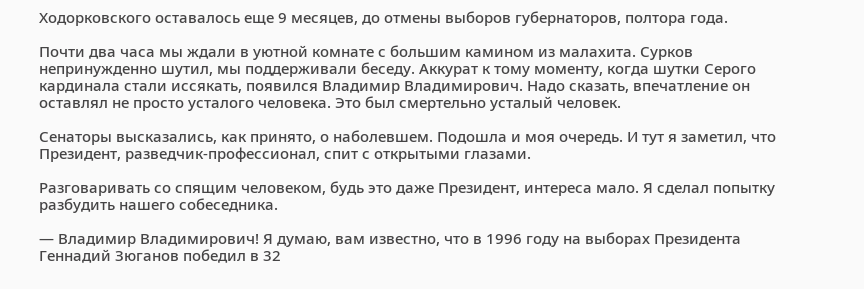Ходорковского оставалось еще 9 месяцев, до отмены выборов губернаторов, полтора года.

Почти два часа мы ждали в уютной комнате с большим камином из малахита. Сурков непринужденно шутил, мы поддерживали беседу. Аккурат к тому моменту, когда шутки Серого кардинала стали иссякать, появился Владимир Владимирович. Надо сказать, впечатление он оставлял не просто усталого человека. Это был смертельно усталый человек.

Сенаторы высказались, как принято, о наболевшем. Подошла и моя очередь. И тут я заметил, что Президент, разведчик-профессионал, спит с открытыми глазами.

Разговаривать со спящим человеком, будь это даже Президент, интереса мало. Я сделал попытку разбудить нашего собеседника.

— Владимир Владимирович! Я думаю, вам известно, что в 1996 году на выборах Президента Геннадий Зюганов победил в 32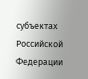субъектах Российской Федерации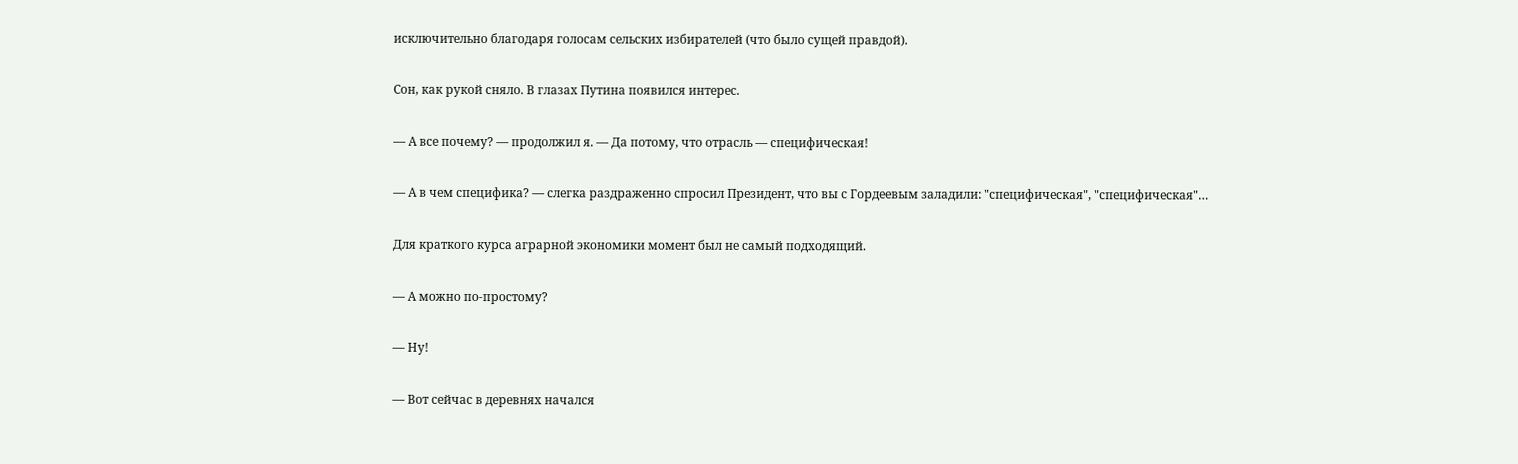исключительно благодаря голосам сельских избирателей (что было сущей правдой).

Сон, как рукой сняло. В глазах Путина появился интерес.

— А все почему? — продолжил я. — Да потому, что отрасль — специфическая!

— А в чем специфика? — слегка раздраженно спросил Президент, что вы с Гордеевым заладили: "специфическая", "специфическая"…

Для краткого курса аграрной экономики момент был не самый подходящий.

— А можно по-простому?

— Ну!

— Вот сейчас в деревнях начался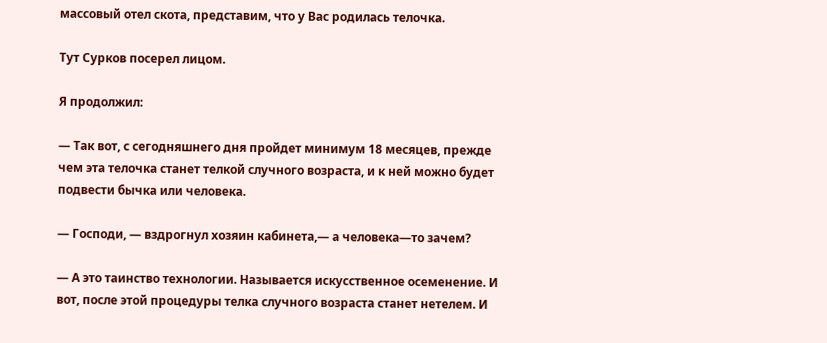массовый отел скота, представим, что у Вас родилась телочка.

Тут Сурков посерел лицом.

Я продолжил:

— Так вот, с сегодняшнего дня пройдет минимум 18 месяцев, прежде чем эта телочка станет телкой случного возраста, и к ней можно будет подвести бычка или человека.

— Господи, — вздрогнул хозяин кабинета,— а человека—то зачем?

— А это таинство технологии. Называется искусственное осеменение. И вот, после этой процедуры телка случного возраста станет нетелем. И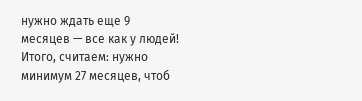нужно ждать еще 9 месяцев — все как у людей! Итого, считаем: нужно минимум 27 месяцев, чтоб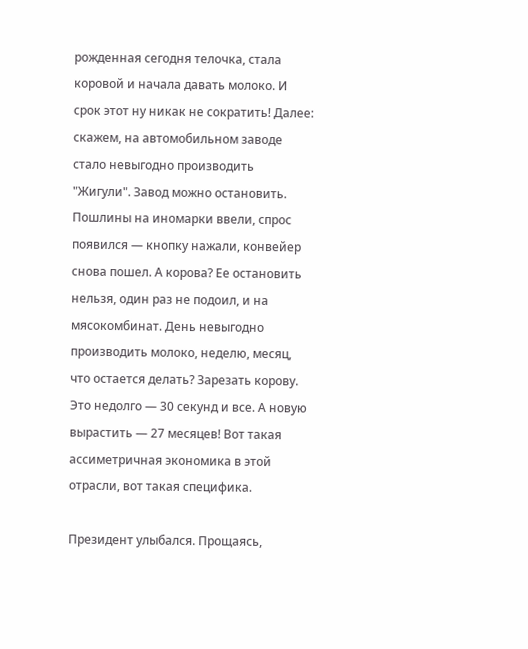рожденная сегодня телочка, стала коровой и начала давать молоко. И срок этот ну никак не сократить! Далее: скажем, на автомобильном заводе стало невыгодно производить "Жигули". Завод можно остановить. Пошлины на иномарки ввели, спрос появился — кнопку нажали, конвейер снова пошел. А корова? Ее остановить нельзя, один раз не подоил, и на мясокомбинат. День невыгодно производить молоко, неделю, месяц, что остается делать? Зарезать корову. Это недолго — 30 секунд и все. А новую вырастить — 27 месяцев! Вот такая ассиметричная экономика в этой отрасли, вот такая специфика.

Президент улыбался. Прощаясь,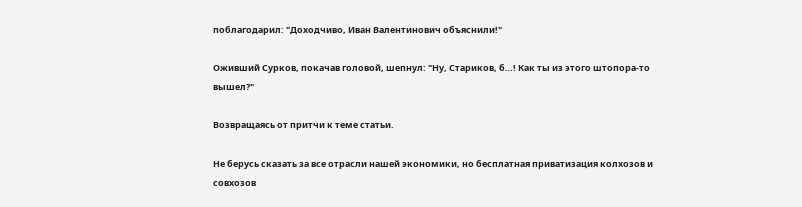поблагодарил: "Доходчиво, Иван Валентинович объяснили!"

Оживший Сурков, покачав головой, шепнул: "Ну, Стариков, б…! Как ты из этого штопора-то вышел?"

Возвращаясь от притчи к теме статьи.

Не берусь сказать за все отрасли нашей экономики, но бесплатная приватизация колхозов и совхозов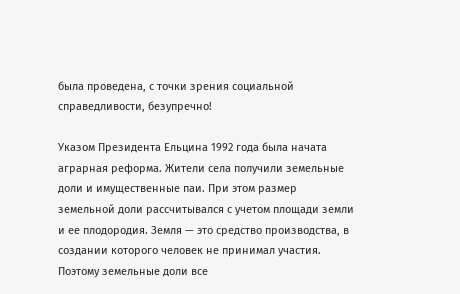была проведена, с точки зрения социальной справедливости, безупречно!

Указом Президента Ельцина 1992 года была начата аграрная реформа. Жители села получили земельные доли и имущественные паи. При этом размер земельной доли рассчитывался с учетом площади земли и ее плодородия. Земля — это средство производства, в создании которого человек не принимал участия. Поэтому земельные доли все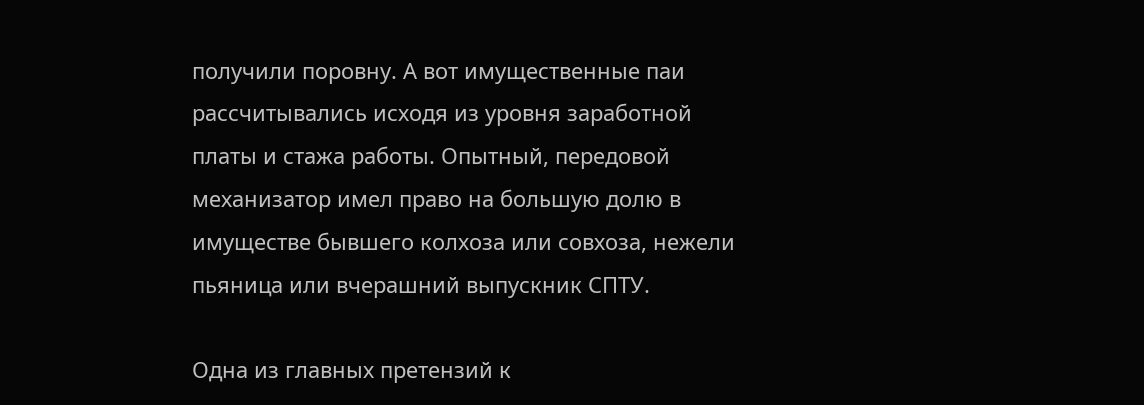получили поровну. А вот имущественные паи рассчитывались исходя из уровня заработной платы и стажа работы. Опытный, передовой механизатор имел право на большую долю в имуществе бывшего колхоза или совхоза, нежели пьяница или вчерашний выпускник СПТУ.

Одна из главных претензий к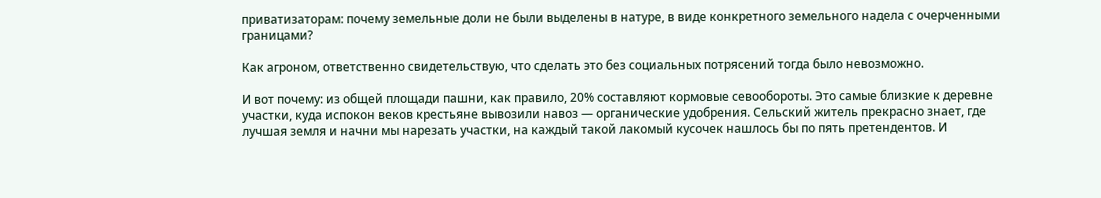приватизаторам: почему земельные доли не были выделены в натуре, в виде конкретного земельного надела с очерченными границами?

Как агроном, ответственно свидетельствую, что сделать это без социальных потрясений тогда было невозможно.

И вот почему: из общей площади пашни, как правило, 20% составляют кормовые севообороты. Это самые близкие к деревне участки, куда испокон веков крестьяне вывозили навоз — органические удобрения. Сельский житель прекрасно знает, где лучшая земля и начни мы нарезать участки, на каждый такой лакомый кусочек нашлось бы по пять претендентов. И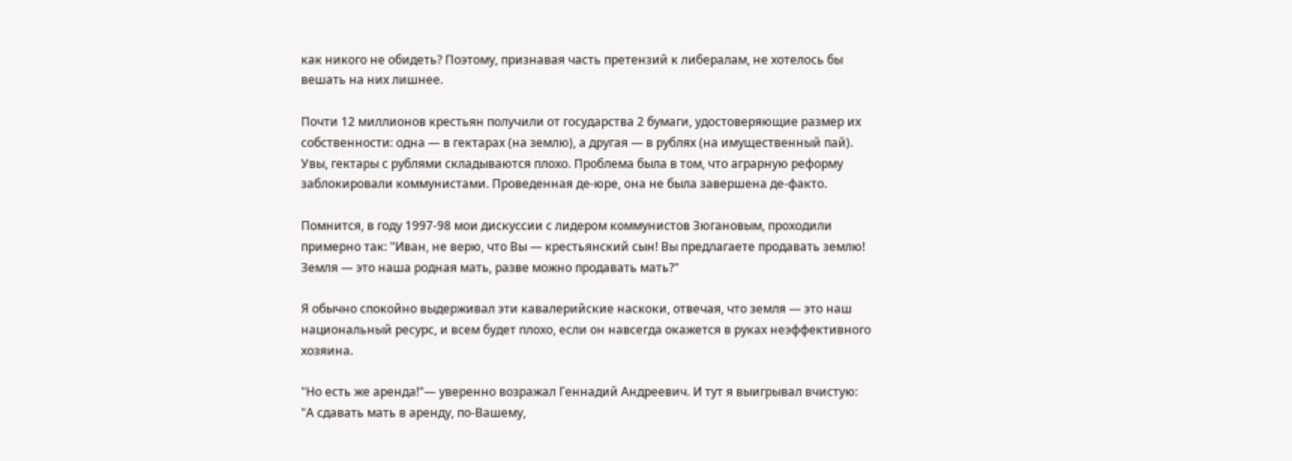как никого не обидеть? Поэтому, признавая часть претензий к либералам, не хотелось бы вешать на них лишнее.

Почти 12 миллионов крестьян получили от государства 2 бумаги, удостоверяющие размер их собственности: одна — в гектарах (на землю), а другая — в рублях (на имущественный пай). Увы, гектары с рублями складываются плохо. Проблема была в том, что аграрную реформу заблокировали коммунистами. Проведенная де-юре, она не была завершена де-факто.

Помнится, в году 1997-98 мои дискуссии с лидером коммунистов Зюгановым, проходили примерно так: "Иван, не верю, что Вы — крестьянский сын! Вы предлагаете продавать землю! Земля — это наша родная мать, разве можно продавать мать?"

Я обычно спокойно выдерживал эти кавалерийские наскоки, отвечая, что земля — это наш национальный ресурс, и всем будет плохо, если он навсегда окажется в руках неэффективного хозяина.

"Но есть же аренда!"— уверенно возражал Геннадий Андреевич. И тут я выигрывал вчистую: "А сдавать мать в аренду, по-Вашему,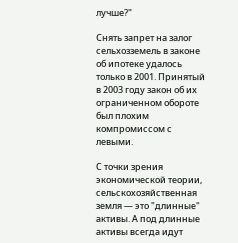лучше?"

Снять запрет на залог сельхозземель в законе об ипотеке удалось только в 2001. Принятый в 2003 году закон об их ограниченном обороте был плохим компромиссом с левыми.

С точки зрения экономической теории, сельскохозяйственная земля — это "длинные" активы. А под длинные активы всегда идут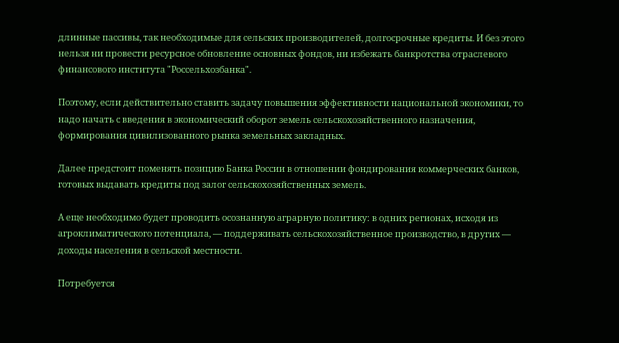длинные пассивы, так необходимые для сельских производителей, долгосрочные кредиты. И без этого нельзя ни провести ресурсное обновление основных фондов, ни избежать банкротства отраслевого финансового института "Россельхозбанка".

Поэтому, если действительно ставить задачу повышения эффективности национальной экономики, то надо начать с введения в экономический оборот земель сельскохозяйственного назначения, формирования цивилизованного рынка земельных закладных.

Далее предстоит поменять позицию Банка России в отношении фондирования коммерческих банков, готовых выдавать кредиты под залог сельскохозяйственных земель.

А еще необходимо будет проводить осознанную аграрную политику: в одних регионах, исходя из агроклиматического потенциала, — поддерживать сельскохозяйственное производство, в других — доходы населения в сельской местности.

Потребуется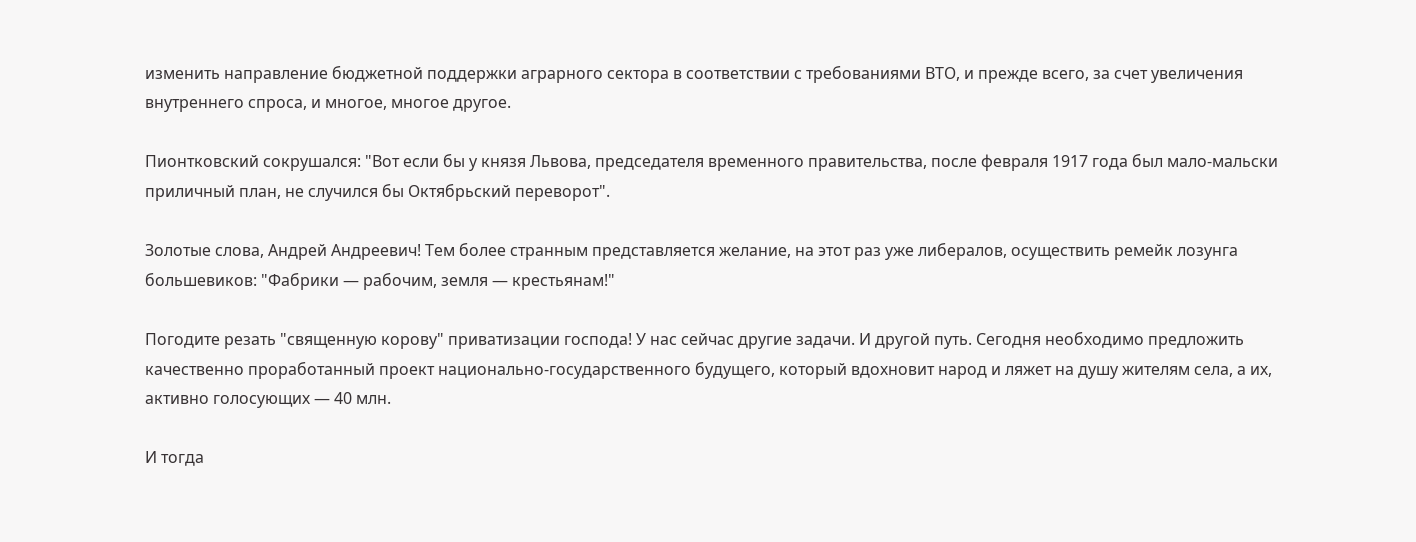изменить направление бюджетной поддержки аграрного сектора в соответствии с требованиями ВТО, и прежде всего, за счет увеличения внутреннего спроса, и многое, многое другое.

Пионтковский сокрушался: "Вот если бы у князя Львова, председателя временного правительства, после февраля 1917 года был мало-мальски приличный план, не случился бы Октябрьский переворот".

Золотые слова, Андрей Андреевич! Тем более странным представляется желание, на этот раз уже либералов, осуществить ремейк лозунга большевиков: "Фабрики — рабочим, земля — крестьянам!"

Погодите резать "священную корову" приватизации господа! У нас сейчас другие задачи. И другой путь. Сегодня необходимо предложить качественно проработанный проект национально-государственного будущего, который вдохновит народ и ляжет на душу жителям села, а их, активно голосующих — 40 млн.

И тогда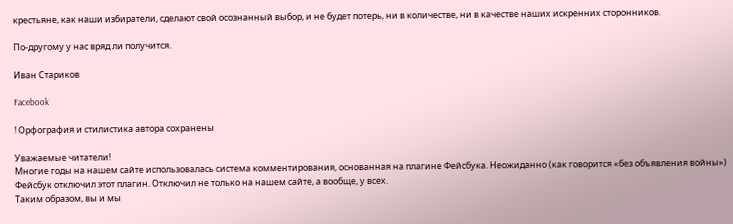крестьяне, как наши избиратели, сделают свой осознанный выбор, и не будет потерь, ни в количестве, ни в качестве наших искренних сторонников.

По-другому у нас вряд ли получится.

Иван Стариков

Facebook

! Орфография и стилистика автора сохранены

Уважаемые читатели!
Многие годы на нашем сайте использовалась система комментирования, основанная на плагине Фейсбука. Неожиданно (как говорится «без объявления войны») Фейсбук отключил этот плагин. Отключил не только на нашем сайте, а вообще, у всех.
Таким образом, вы и мы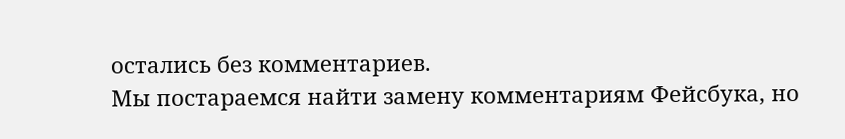остались без комментариев.
Мы постараемся найти замену комментариям Фейсбука, но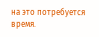на это потребуется время.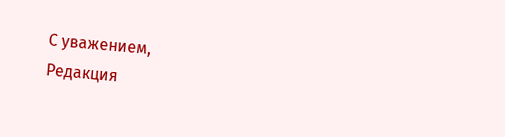С уважением,
Редакция